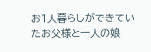お1人暮らしができていたお父様と一人の娘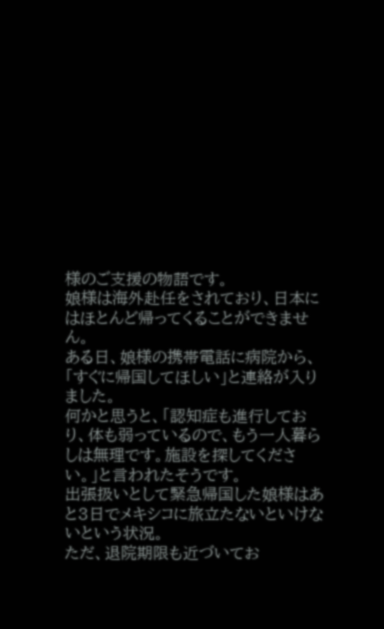様のご支援の物語です。
娘様は海外赴任をされており、日本にはほとんど帰ってくることができません。
ある日、娘様の携帯電話に病院から、「すぐに帰国してほしい」と連絡が入りました。
何かと思うと、「認知症も進行しており、体も弱っているので、もう一人暮らしは無理です。施設を探してください。」と言われたそうです。
出張扱いとして緊急帰国した娘様はあと3日でメキシコに旅立たないといけないという状況。
ただ、退院期限も近づいてお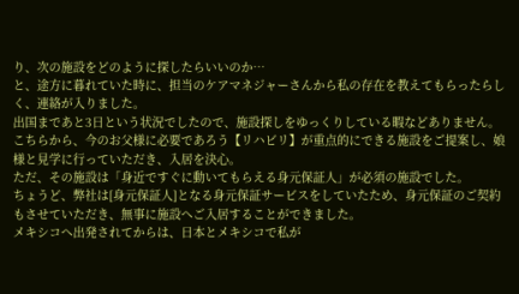り、次の施設をどのように探したらいいのか…
と、途方に暮れていた時に、担当のケアマネジャーさんから私の存在を教えてもらったらしく、連絡が入りました。
出国まであと3日という状況でしたので、施設探しをゆっくりしている暇などありません。
こちらから、今のお父様に必要であろう【リハビリ】が重点的にできる施設をご提案し、娘様と見学に行っていただき、入居を決心。
ただ、その施設は「身近ですぐに動いてもらえる身元保証人」が必須の施設でした。
ちょうど、弊社は[身元保証人]となる身元保証サービスをしていたため、身元保証のご契約もさせていただき、無事に施設へご入居することができました。
メキシコへ出発されてからは、日本とメキシコで私が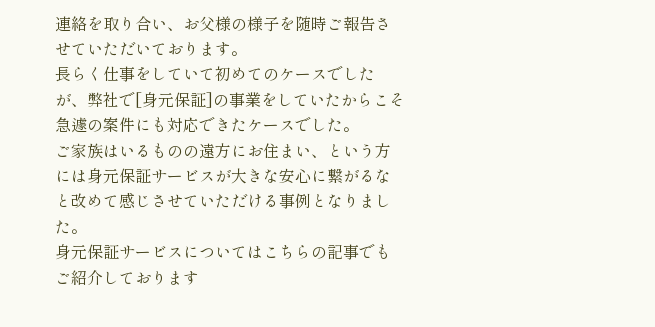連絡を取り合い、お父様の様子を随時ご報告させていただいております。
長らく仕事をしていて初めてのケースでしたが、弊社で[身元保証]の事業をしていたからこそ急遽の案件にも対応できたケースでした。
ご家族はいるものの遠方にお住まい、という方には身元保証サービスが大きな安心に繋がるなと改めて感じさせていただける事例となりました。
身元保証サービスについてはこちらの記事でもご紹介しております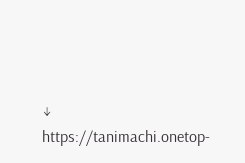↓
https://tanimachi.onetop-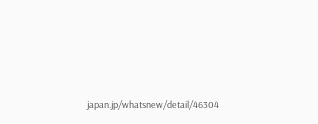japan.jp/whatsnew/detail/46304